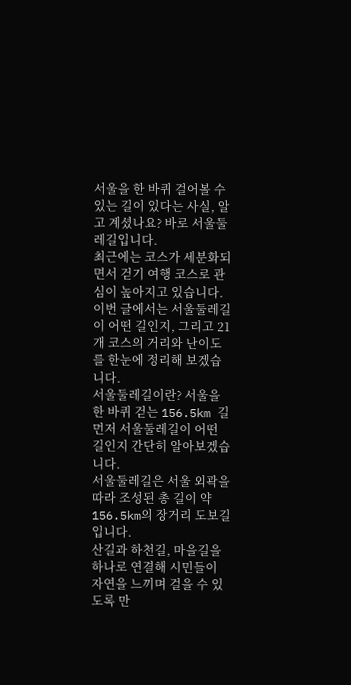서울을 한 바퀴 걸어볼 수 있는 길이 있다는 사실, 알고 계셨나요? 바로 서울둘레길입니다.
최근에는 코스가 세분화되면서 걷기 여행 코스로 관심이 높아지고 있습니다.
이번 글에서는 서울둘레길이 어떤 길인지, 그리고 21개 코스의 거리와 난이도를 한눈에 정리해 보겠습니다.
서울둘레길이란? 서울을 한 바퀴 걷는 156.5km 길
먼저 서울둘레길이 어떤 길인지 간단히 알아보겠습니다.
서울둘레길은 서울 외곽을 따라 조성된 총 길이 약 156.5km의 장거리 도보길입니다.
산길과 하천길, 마을길을 하나로 연결해 시민들이 자연을 느끼며 걸을 수 있도록 만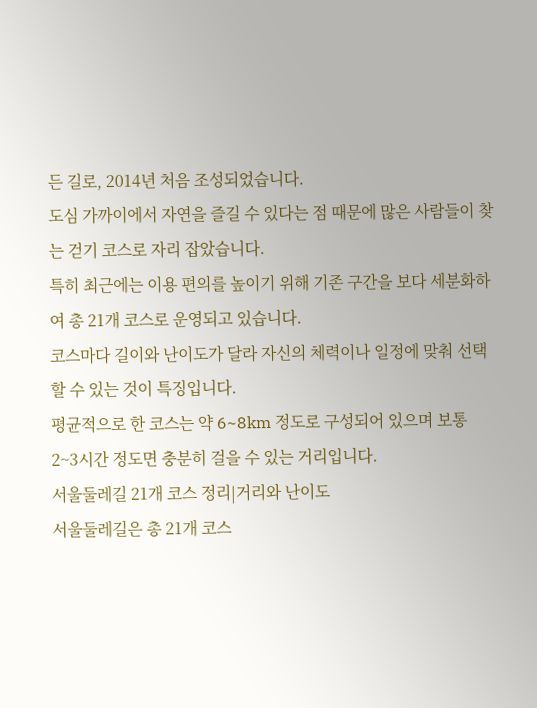든 길로, 2014년 처음 조성되었습니다.
도심 가까이에서 자연을 즐길 수 있다는 점 때문에 많은 사람들이 찾는 걷기 코스로 자리 잡았습니다.
특히 최근에는 이용 편의를 높이기 위해 기존 구간을 보다 세분화하여 총 21개 코스로 운영되고 있습니다.
코스마다 길이와 난이도가 달라 자신의 체력이나 일정에 맞춰 선택할 수 있는 것이 특징입니다.
평균적으로 한 코스는 약 6~8km 정도로 구성되어 있으며 보통 2~3시간 정도면 충분히 걸을 수 있는 거리입니다.
서울둘레길 21개 코스 정리|거리와 난이도
서울둘레길은 총 21개 코스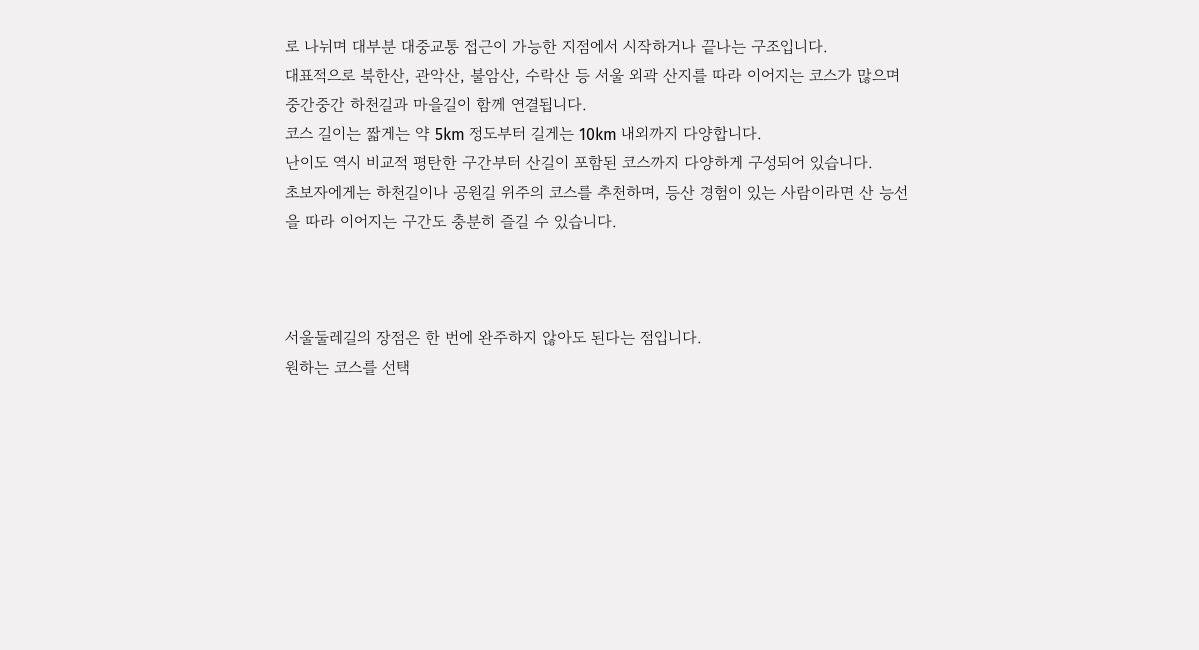로 나뉘며 대부분 대중교통 접근이 가능한 지점에서 시작하거나 끝나는 구조입니다.
대표적으로 북한산, 관악산, 불암산, 수락산 등 서울 외곽 산지를 따라 이어지는 코스가 많으며 중간중간 하천길과 마을길이 함께 연결됩니다.
코스 길이는 짧게는 약 5km 정도부터 길게는 10km 내외까지 다양합니다.
난이도 역시 비교적 평탄한 구간부터 산길이 포함된 코스까지 다양하게 구성되어 있습니다.
초보자에게는 하천길이나 공원길 위주의 코스를 추천하며, 등산 경험이 있는 사람이라면 산 능선을 따라 이어지는 구간도 충분히 즐길 수 있습니다.



서울둘레길의 장점은 한 번에 완주하지 않아도 된다는 점입니다.
원하는 코스를 선택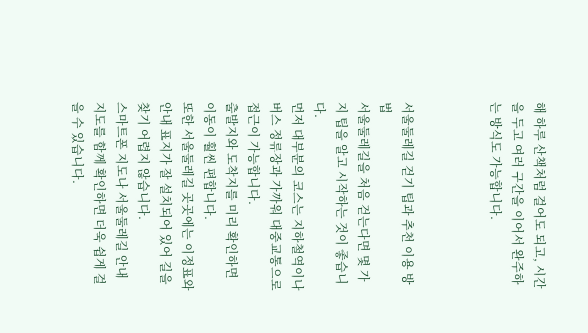해 하루 산책처럼 걸어도 되고, 시간을 두고 여러 구간을 이어서 완주하는 방식도 가능합니다.



서울둘레길 걷기 팁과 추천 이용 방법
서울둘레길을 처음 걷는다면 몇 가지 팁을 알고 시작하는 것이 좋습니다.
먼저 대부분의 코스는 지하철역이나 버스 정류장과 가까워 대중교통으로 접근이 가능합니다.
출발지와 도착지를 미리 확인하면 이동이 훨씬 편합니다.
또한 서울둘레길 곳곳에는 이정표와 안내 표지가 잘 설치되어 있어 길을 찾기 어렵지 않습니다.
스마트폰 지도나 서울둘레길 안내 지도를 함께 확인하면 더욱 쉽게 걸을 수 있습니다.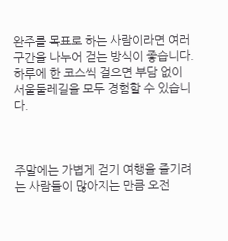완주를 목표로 하는 사람이라면 여러 구간을 나누어 걷는 방식이 좋습니다.
하루에 한 코스씩 걸으면 부담 없이 서울둘레길을 모두 경험할 수 있습니다.



주말에는 가볍게 걷기 여행을 즐기려는 사람들이 많아지는 만큼 오전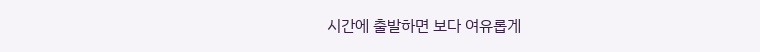시간에 출발하면 보다 여유롭게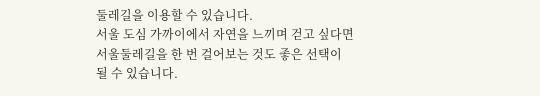둘레길을 이용할 수 있습니다.
서울 도심 가까이에서 자연을 느끼며 걷고 싶다면 서울둘레길을 한 번 걸어보는 것도 좋은 선택이 될 수 있습니다.